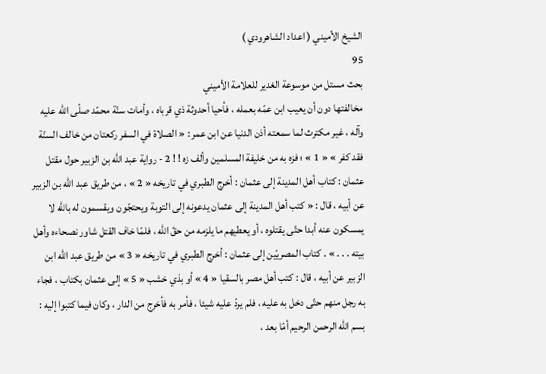الشيخ الأميني ( اعداد الشاهرودي )
95
بحث مستل من موسوعة الغدير للعلامة الأميني
مخالفتها دون أن يعيب ابن عمّه بعمله ، فأحيا أحدوثة ذي قرباه ، وأمات سنّة محمّد صلّى اللّه عليه وآله ، غير مكترث لما سمعته أذن الدنيا عن ابن عمر : « الصلاة في السفر ركعتان من خالف السنّة فقد كفر » « 1 » ؛ فزه به من خليفة المسلمين وألف زه ! ! 2 - رواية عبد اللّه بن الزبير حول مقتل عثمان : كتاب أهل المدينة إلى عثمان : أخرج الطبري في تاريخه « 2 » ، من طريق عبد اللّه بن الزبير عن أبيه ، قال : « كتب أهل المدينة إلى عثمان يدعونه إلى التوبة ويحتجّون ويقسمون له باللّه لا يمسكون عنه أبدا حتّى يقتلوه ، أو يعطيهم ما يلزمه من حقّ اللّه ، فلمّا خاف القتل شاور نصحاءه وأهل بيته . . . » . كتاب المصريّين إلى عثمان : أخرج الطبري في تاريخه « 3 » من طريق عبد اللّه ابن الزبير عن أبيه ، قال : كتب أهل مصر بالسقيا « 4 » أو بذي خشب « 5 » إلى عثمان بكتاب ، فجاء به رجل منهم حتّى دخل به عليه ، فلم يردّ عليه شيئا ، فأمر به فأخرج من الدار ، وكان فيما كتبوا إليه : بسم اللّه الرحمن الرحيم أمّا بعد ،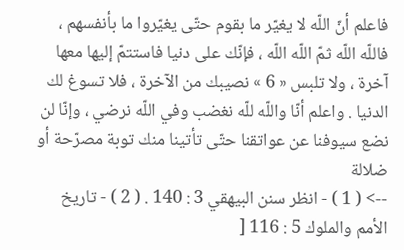فاعلم أنّ اللّه لا يغيّر ما بقوم حتّى يغيّروا ما بأنفسهم ، فاللّه اللّه ثمّ اللّه اللّه ، فإنّك على دنيا فاستتمّ إليها معها آخرة ، ولا تلبس « 6 » نصيبك من الآخرة ، فلا تسوغ لك الدنيا . واعلم أنّا واللّه للّه نغضب وفي اللّه نرضي ، وإنّا لن نضع سيوفنا عن عواتقنا حتّى تأتينا منك توبة مصرّحة أو ضلالة
--> ( 1 ) - انظر سنن البيهقي 3 : 140 . ( 2 ) - تاريخ الأمم والملوك 5 : 116 [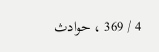4 / 369 ، حوادث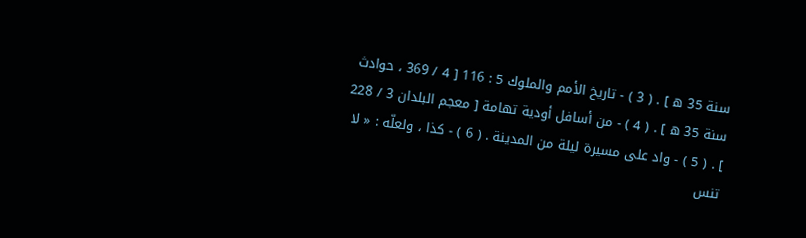سنة 35 ه ] . ( 3 ) - تاريخ الأمم والملوك 5 : 116 [ 4 / 369 ، حوادث سنة 35 ه ] . ( 4 ) - من أسافل أودية تهامة [ معجم البلدان 3 / 228 ] . ( 5 ) - واد على مسيرة ليلة من المدينة . ( 6 ) - كذا ، ولعلّه : « لا تنس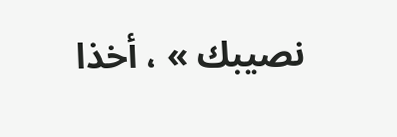نصيبك » ، أخذا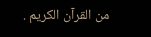من القرآن الكريم .